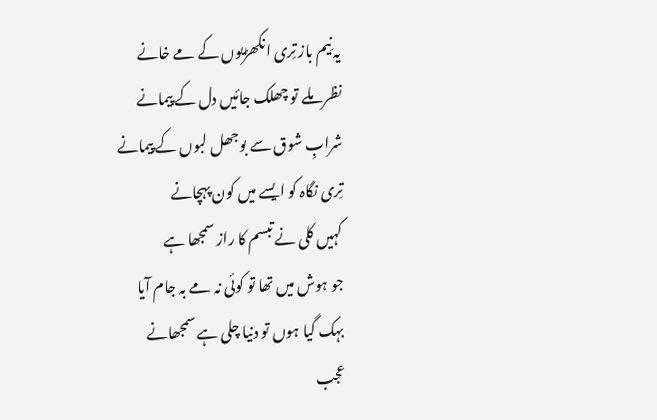یہ نِیم باز تِری انکھڑیوں کے مے خانے
نظر ملے تو چھلک جائیں دل کے پیمانے
شرابِ شوق سے بوجھل لبوں کے پیمانے
تِری نگاہ کو ایسے میں کون پہچانے
کہیں کلی نے تبسم کا راز سمجھا ہے
جو ہوش میں تھا تو کوئی نہ مے بہ جام آیا
بہک گیا ہوں تو دنیا چلی ہے سمجھانے
عجب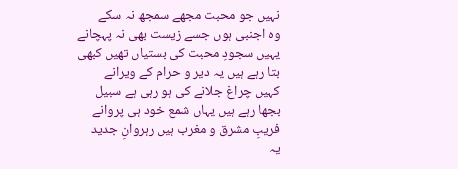نہیں جو محبت مجھے سمجھ نہ سکے
وہ اجنبی ہوں جسے زیست بھی نہ پہچانے
یہیں سجودِ محبت کی بستیاں تھیں کبھی
بتا رہے ہیں یہ دیر و حرام کے ویرانے
کہیں چراغ جلانے کی ہو رہی ہے سبیل
بجھا رہے ہیں یہاں شمع خود ہی پروانے
فریبِ مشرق و مغرب ہیں رہروانِ جدید
یہ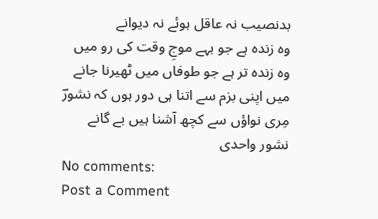بدنصیب نہ عاقل ہوئے نہ دیوانے
وہ زندہ ہے جو بہے موجِ وقت کی رو میں
وہ زندہ تر ہے جو طوفاں میں ٹھیرنا جانے
میں اپنی بزم سے اتنا ہی دور ہوں کہ نشورؔ
مِری نواؤں سے کچھ آشنا ہیں بے گانے
نشور واحدی
No comments:
Post a Comment